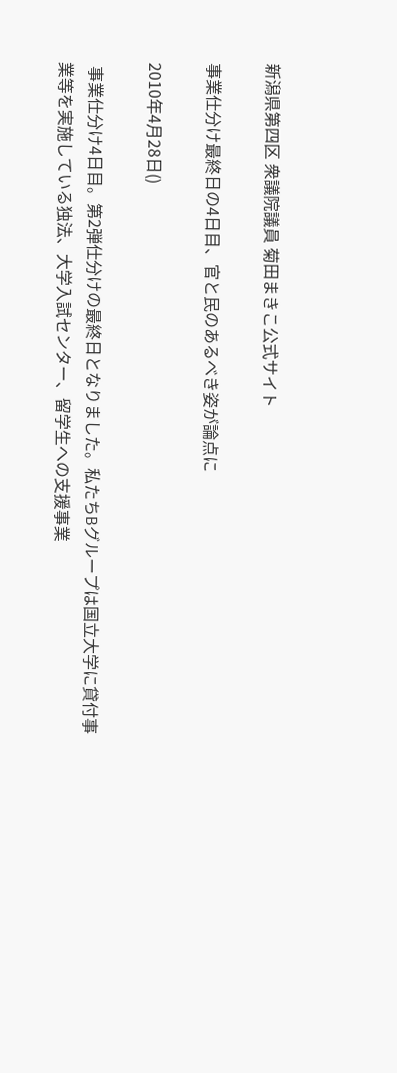新潟県第四区 衆議院議員 菊田まきこ公式サイト

事業仕分け最終日の4日目、官と民のあるべき姿が論点に

2010年4月28日()

 事業仕分け4日目。第2弾仕分けの最終日となりました。私たちBグループは国立大学に貸付事業等を実施している独法、大学入試センター、留学生への支援事業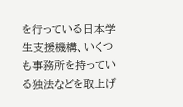を行っている日本学生支援機構、いくつも事務所を持っている独法などを取上げ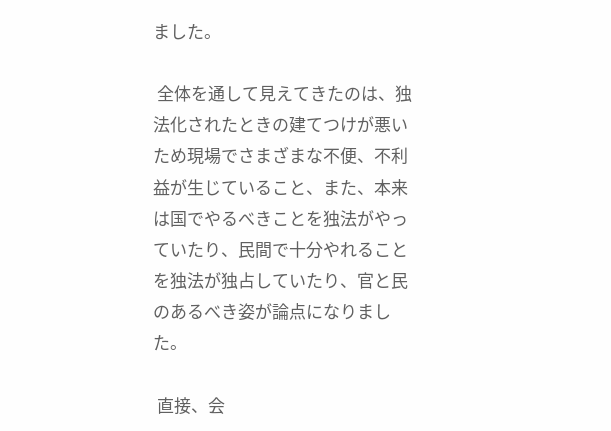ました。

 全体を通して見えてきたのは、独法化されたときの建てつけが悪いため現場でさまざまな不便、不利益が生じていること、また、本来は国でやるべきことを独法がやっていたり、民間で十分やれることを独法が独占していたり、官と民のあるべき姿が論点になりました。

 直接、会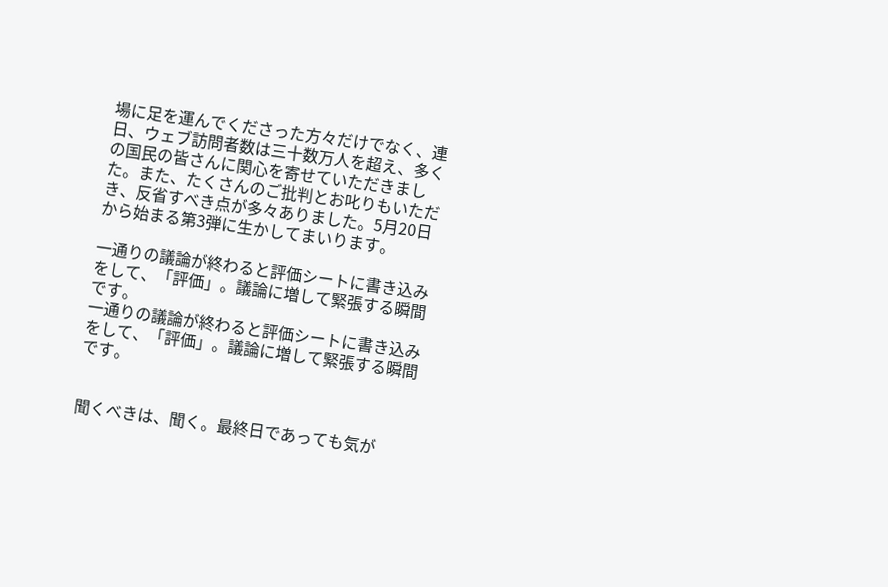場に足を運んでくださった方々だけでなく、連日、ウェブ訪問者数は三十数万人を超え、多くの国民の皆さんに関心を寄せていただきました。また、たくさんのご批判とお叱りもいただき、反省すべき点が多々ありました。5月20日から始まる第3弾に生かしてまいります。

一通りの議論が終わると評価シートに書き込みをして、「評価」。議論に増して緊張する瞬間です。
一通りの議論が終わると評価シートに書き込みをして、「評価」。議論に増して緊張する瞬間です。


聞くべきは、聞く。最終日であっても気が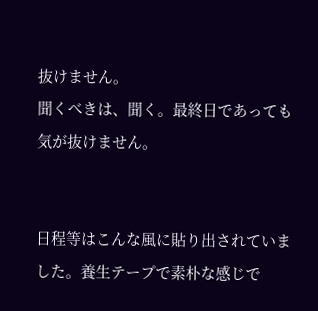抜けません。
聞くべきは、聞く。最終日であっても気が抜けません。


日程等はこんな風に貼り出されていました。養生テープで素朴な感じで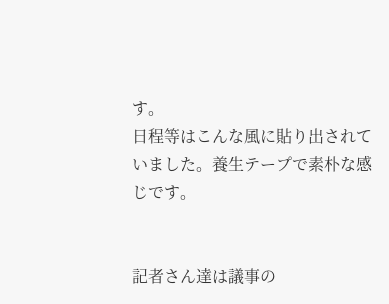す。
日程等はこんな風に貼り出されていました。養生テープで素朴な感じです。


記者さん達は議事の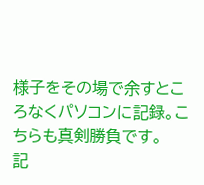様子をその場で余すところなくパソコンに記録。こちらも真剣勝負です。
記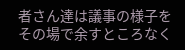者さん達は議事の様子をその場で余すところなく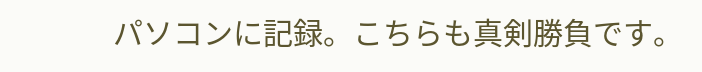パソコンに記録。こちらも真剣勝負です。